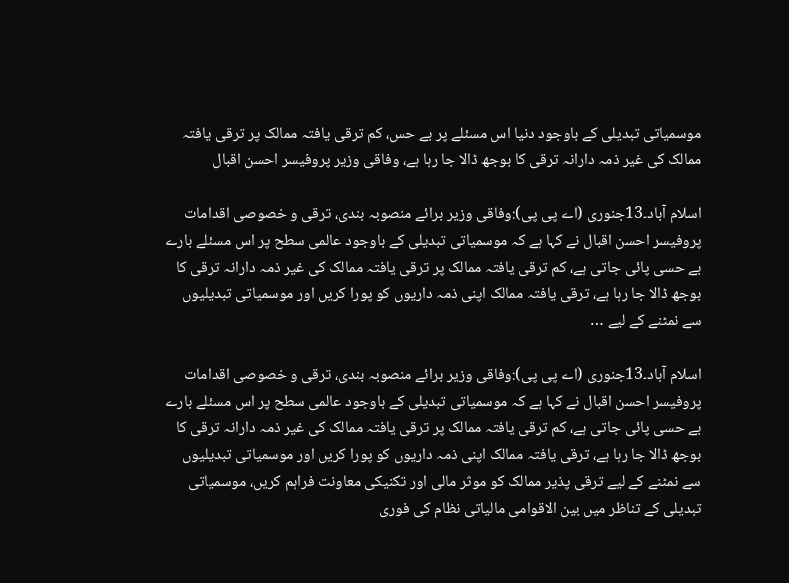موسمیاتی تبدیلی کے باوجود دنیا اس مسئلے پر بے حس، کم ترقی یافتہ ممالک پر ترقی یافتہ ممالک کی غیر ذمہ دارانہ ترقی کا بوجھ ڈالا جا رہا ہے، وفاقی وزیر پروفیسر احسن اقبال

اسلام آباد۔13جنوری (اے پی پی):وفاقی وزیر برائے منصوبہ بندی، ترقی و خصوصی اقدامات پروفیسر احسن اقبال نے کہا ہے کہ موسمیاتی تبدیلی کے باوجود عالمی سطح پر اس مسئلے بارے بے حسی پائی جاتی ہے، کم ترقی یافتہ ممالک پر ترقی یافتہ ممالک کی غیر ذمہ دارانہ ترقی کا بوجھ ڈالا جا رہا ہے، ترقی یافتہ ممالک اپنی ذمہ داریوں کو پورا کریں اور موسمیاتی تبدیلیوں سے نمٹنے کے لیے …

اسلام آباد۔13جنوری (اے پی پی):وفاقی وزیر برائے منصوبہ بندی، ترقی و خصوصی اقدامات پروفیسر احسن اقبال نے کہا ہے کہ موسمیاتی تبدیلی کے باوجود عالمی سطح پر اس مسئلے بارے بے حسی پائی جاتی ہے، کم ترقی یافتہ ممالک پر ترقی یافتہ ممالک کی غیر ذمہ دارانہ ترقی کا بوجھ ڈالا جا رہا ہے، ترقی یافتہ ممالک اپنی ذمہ داریوں کو پورا کریں اور موسمیاتی تبدیلیوں سے نمٹنے کے لیے ترقی پذیر ممالک کو موثر مالی اور تکنیکی معاونت فراہم کریں، موسمیاتی تبدیلی کے تناظر میں بین الاقوامی مالیاتی نظام کی فوری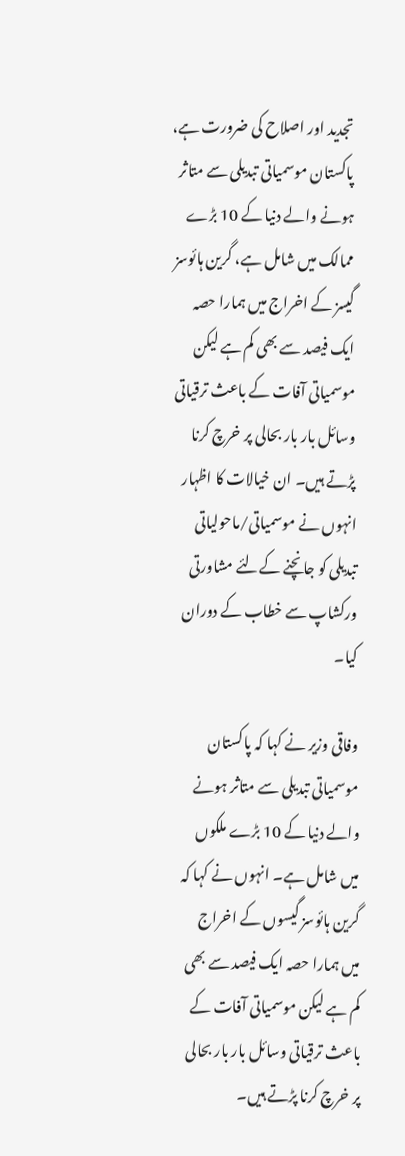تجدید اور اصلاح کی ضرورت ہے، پاکستان موسمیاتی تبدیلی سے متاثر ہونے والے دنیا کے 10 بڑے ممالک میں شامل ہے، گرین ہائوسز گیسز کے اخراج میں ہمارا حصہ ایک فیصد سے بھی کم ہے لیکن موسمیاتی آفات کے باعث ترقیاتی وسائل بار بار بحالی پر خرچ کرنا پڑتے ہیں۔ ان خیالات کا اظہار انہوں نے موسمیاتی/ماحولیاتی تبدیلی کو جانچنے کےلئے مشاورتی ورکشاپ سے خطاب کے دوران کیا۔

وفاقی وزیر نے کہا کہ پاکستان موسمیاتی تبدیلی سے متاثر ہونے والے دنیا کے 10 بڑے ملکوں میں شامل ہے۔ انہوں نے کہا کہ گرین ہائوسز گیسوں کے اخراج میں ہمارا حصہ ایک فیصد سے بھی کم ہے لیکن موسمیاتی آفات کے باعث ترقیاتی وسائل بار بار بحالی پر خرچ کرنا پڑتے ہیں۔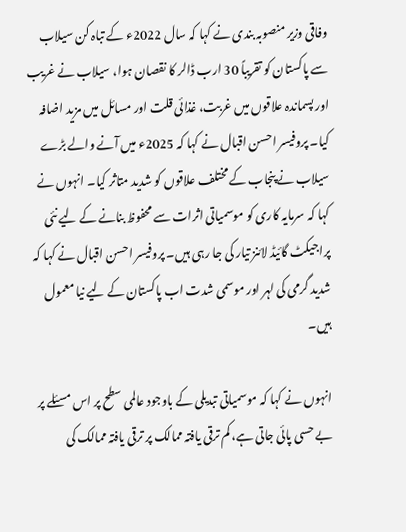وفاقی وزیر منصوبہ بندی نے کہا کہ سال 2022ء کے تباہ کن سیلاب سے پاکستان کو تقریباً 30 ارب ڈالر کا نقصان ہوا، سیلاب نے غریب اور پسماندہ علاقوں میں غربت، غذائی قلت اور مسائل میں مزید اضافہ کیا۔ پروفیسر احسن اقبال نے کہا کہ 2025ء میں آنے والے بڑے سیلاب نے پنجاب کے مختلف علاقوں کو شدید متاثر کیا۔ انہوں نے کہا کہ سرمایہ کاری کو موسمیاتی اثرات سے محفوظ بنانے کے لیے نئی پراجیکٹ گائیڈ لائنز تیار کی جا رہی ہیں۔ پروفیسر احسن اقبال نے کہا کہ شدید گرمی کی لہر اور موسمی شدت اب پاکستان کے لیے نیا معمول ہیں۔

انہوں نے کہا کہ موسمیاتی تبدیلی کے باوجود عالمی سطح پر اس مسئلے پر بے حسی پائی جاتی ہے، کم ترقی یافتہ ممالک پر ترقی یافتہ ممالک کی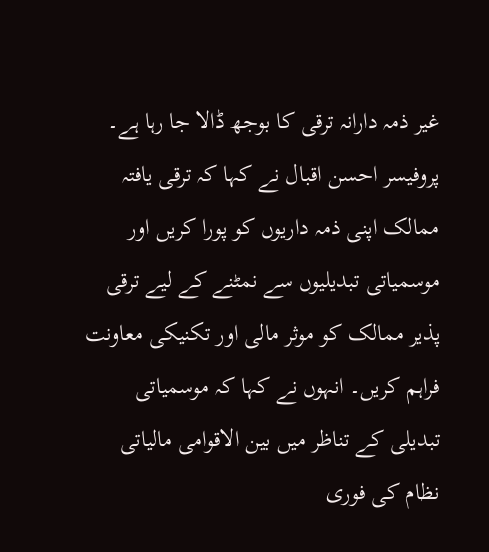غیر ذمہ دارانہ ترقی کا بوجھ ڈالا جا رہا ہے۔ پروفیسر احسن اقبال نے کہا کہ ترقی یافتہ ممالک اپنی ذمہ داریوں کو پورا کریں اور موسمیاتی تبدیلیوں سے نمٹنے کے لیے ترقی پذیر ممالک کو موثر مالی اور تکنیکی معاونت فراہم کریں۔ انہوں نے کہا کہ موسمیاتی تبدیلی کے تناظر میں بین الاقوامی مالیاتی نظام کی فوری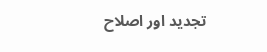تجدید اور اصلاح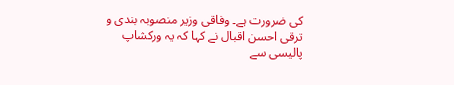کی ضرورت ہے۔ وفاقی وزیر منصوبہ بندی و ترقی احسن اقبال نے کہا کہ یہ ورکشاپ پالیسی سے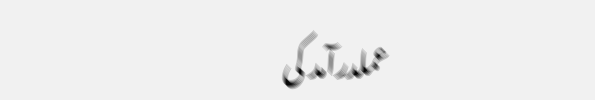عملدرآمد کی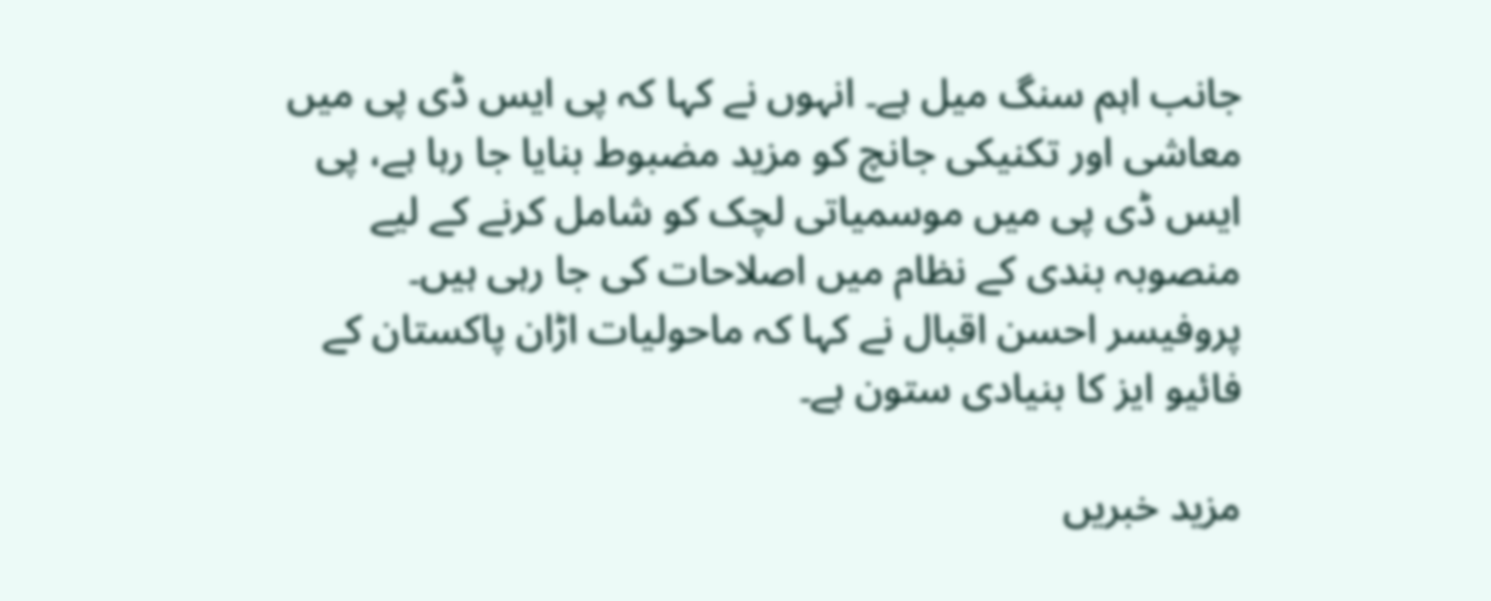جانب اہم سنگ میل ہے۔ انہوں نے کہا کہ پی ایس ڈی پی میں معاشی اور تکنیکی جانچ کو مزید مضبوط بنایا جا رہا ہے، پی ایس ڈی پی میں موسمیاتی لچک کو شامل کرنے کے لیے منصوبہ بندی کے نظام میں اصلاحات کی جا رہی ہیں۔ پروفیسر احسن اقبال نے کہا کہ ماحولیات اڑان پاکستان کے فائیو ایز کا بنیادی ستون ہے۔

مزید خبریں